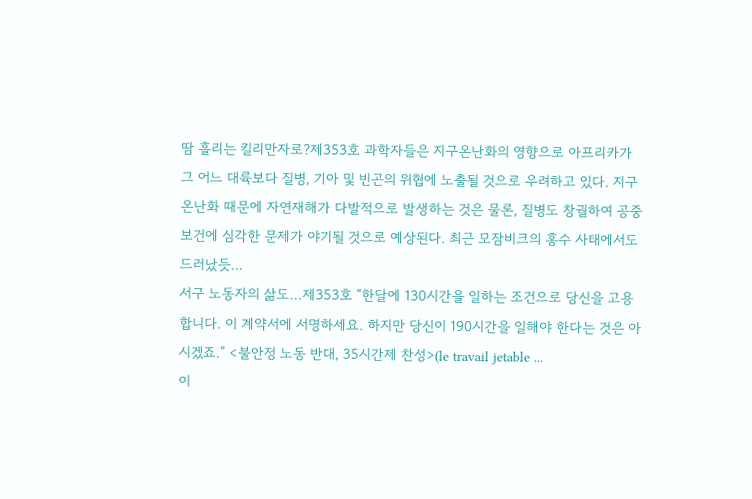땀 흘리는 킬리만자로?제353호 과학자들은 지구온난화의 영향으로 아프리카가 그 어느 대륙보다 질병, 기아 및 빈곤의 위협에 노출될 것으로 우려하고 있다. 지구온난화 때문에 자연재해가 다발적으로 발생하는 것은 물론, 질병도 창궐하여 공중보건에 심각한 문제가 야기될 것으로 예상된다. 최근 모잠비크의 홍수 사태에서도 드러났듯...
서구 노동자의 삶도…제353호 “한달에 130시간을 일하는 조건으로 당신을 고용합니다. 이 계약서에 서명하세요. 하지만 당신이 190시간을 일해야 한다는 것은 아시겠죠.” <불안정 노동 반대, 35시간제 찬성>(le travail jetable ...
이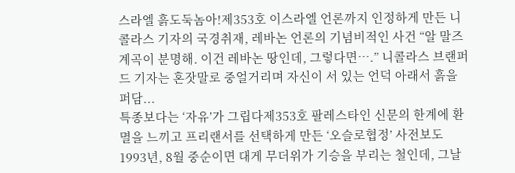스라엘 흙도둑놈아!제353호 이스라엘 언론까지 인정하게 만든 니콜라스 기자의 국경취재, 레바논 언론의 기념비적인 사건 “알 말즈 계곡이 분명해. 이건 레바논 땅인데, 그렇다면….” 니콜라스 브랜퍼드 기자는 혼잣말로 중얼거리며 자신이 서 있는 언덕 아래서 흙을 퍼담...
특종보다는 ‘자유’가 그립다제353호 팔레스타인 신문의 한계에 환멸을 느끼고 프리랜서를 선택하게 만든 ‘오슬로협정’ 사전보도 1993년, 8월 중순이면 대게 무더위가 기승을 부리는 철인데, 그날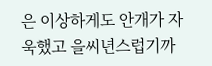은 이상하게도 안개가 자욱했고 을씨년스럽기까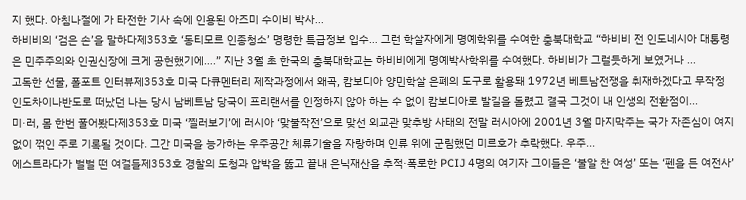지 했다. 아침나절에 가 타전한 기사 속에 인용된 아즈미 수이비 박사...
하비비의 ‘검은 손’을 말하다제353호 ‘동티모르 인종청소’ 명령한 특급정보 입수… 그런 학살자에게 명예학위를 수여한 충북대학교 “하비비 전 인도네시아 대통령은 민주주의와 인권신장에 크게 공헌했기에….” 지난 3월 초 한국의 충북대학교는 하비비에게 명예박사학위를 수여했다. 하비비가 그럴듯하게 보였거나 ...
고독한 선물, 폴포트 인터뷰제353호 미국 다큐멘터리 제작과정에서 왜곡, 캄보디아 양민학살 은폐의 도구로 활용돼 1972년 베트남전쟁을 취재하겠다고 무작정 인도차이나반도로 떠났던 나는 당시 남베트남 당국이 프리랜서를 인정하지 않아 하는 수 없이 캄보디아로 발길을 돌렸고 결국 그것이 내 인생의 전환점이...
미·러, 몸 한번 풀어봤다제353호 미국 ‘찔러보기’에 러시아 ‘맞불작전’으로 맞선 외교관 맞추방 사태의 전말 러시아에 2001년 3월 마지막주는 국가 자존심이 여지없이 꺾인 주로 기록될 것이다. 그간 미국을 능가하는 우주공간 체류기술을 자랑하며 인류 위에 군림했던 미르호가 추락했다. 우주...
에스트라다가 벌벌 떤 여걸들제353호 경찰의 도청과 압박을 뚫고 끝내 은닉재산을 추적·폭로한 PCIJ 4명의 여기자 그이들은 ‘불알 찬 여성’ 또는 ‘펜을 든 여전사’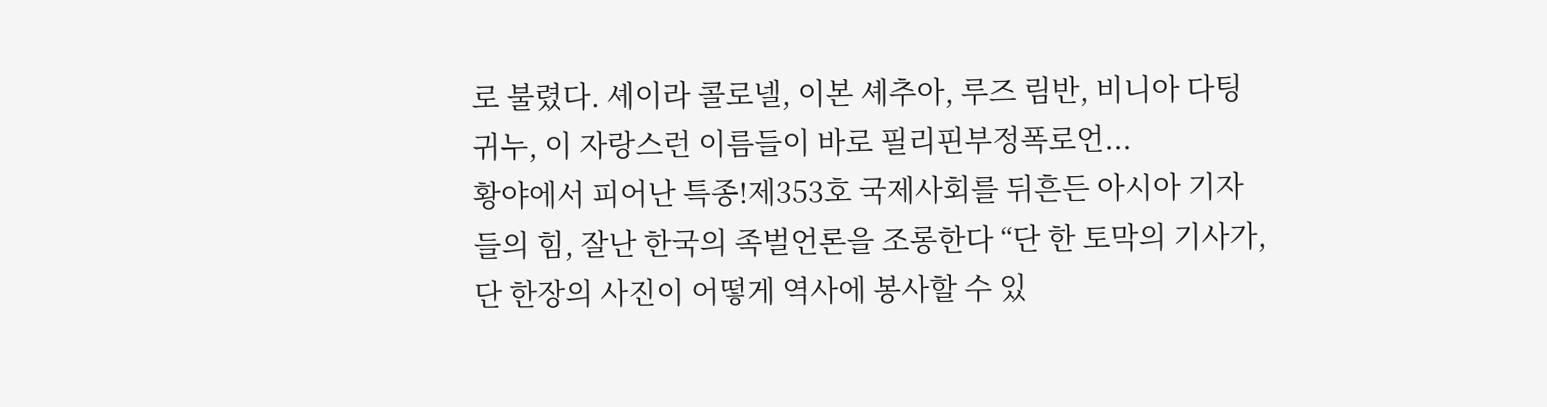로 불렸다. 셰이라 콜로넬, 이본 셰추아, 루즈 림반, 비니아 다팅귀누, 이 자랑스런 이름들이 바로 필리핀부정폭로언...
황야에서 피어난 특종!제353호 국제사회를 뒤흔든 아시아 기자들의 힘, 잘난 한국의 족벌언론을 조롱한다 “단 한 토막의 기사가, 단 한장의 사진이 어떻게 역사에 봉사할 수 있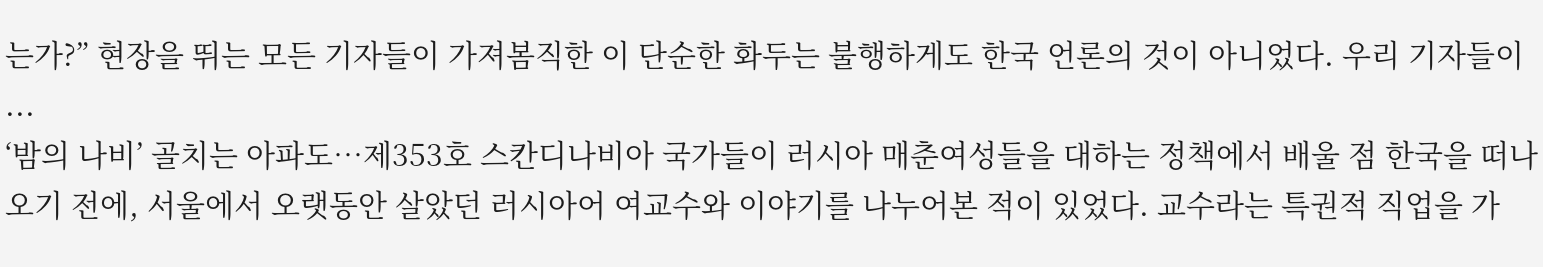는가?” 현장을 뛰는 모든 기자들이 가져봄직한 이 단순한 화두는 불행하게도 한국 언론의 것이 아니었다. 우리 기자들이 ...
‘밤의 나비’ 골치는 아파도…제353호 스칸디나비아 국가들이 러시아 매춘여성들을 대하는 정책에서 배울 점 한국을 떠나오기 전에, 서울에서 오랫동안 살았던 러시아어 여교수와 이야기를 나누어본 적이 있었다. 교수라는 특권적 직업을 가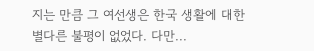지는 만큼 그 여선생은 한국 생활에 대한 별다른 불평이 없었다. 다만...